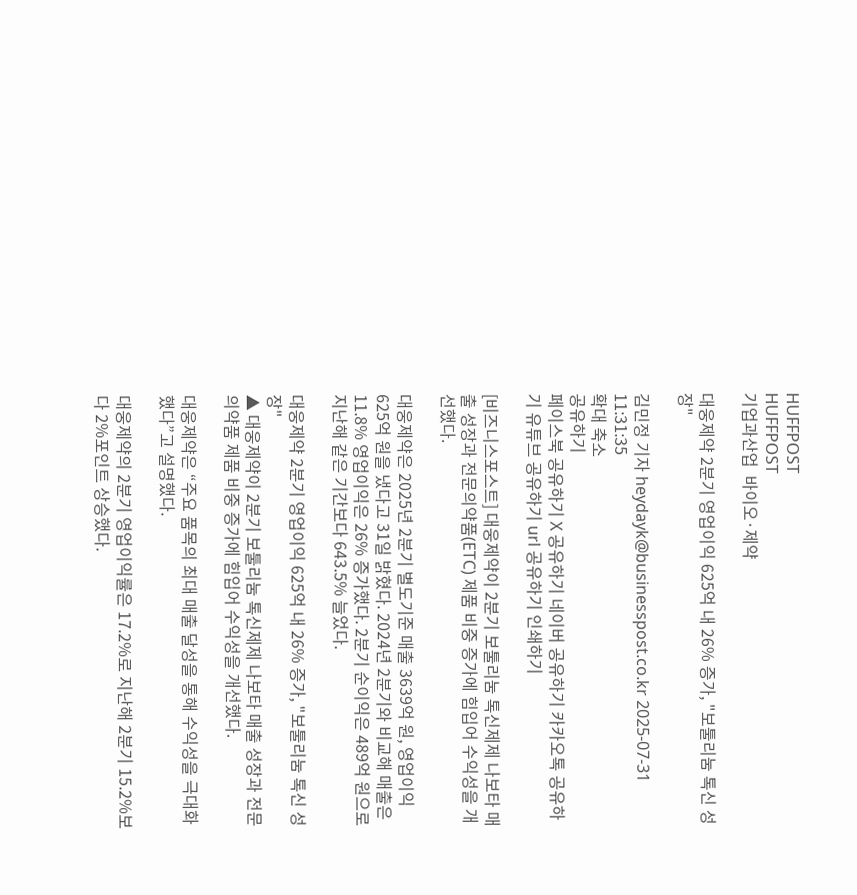HUFFPOST
HUFFPOST
기업과산업  바이오·제약

대웅제약 2분기 영업이익 625억 내 26% 증가, "보툴리눔 톡신 성장"

김민정 기자 heydayk@businesspost.co.kr 2025-07-31 11:31:35
확대 축소
공유하기
페이스북 공유하기 X 공유하기 네이버 공유하기 카카오톡 공유하기 유튜브 공유하기 url 공유하기 인쇄하기

[비즈니스포스트] 대웅제약이 2분기 보툴리눔 톡신제제 나보타 매출 성장과 전문의약품(ETC) 제품 비중 증가에 힘입어 수익성을 개선했다.

대웅제약은 2025년 2분기 별도기준 매출 3639억 원, 영업이익 625억 원을 냈다고 31일 밝혔다. 2024년 2분기와 비교해 매출은 11.8% 영업이익은 26% 증가했다. 2분기 순이익은 489억 원으로 지난해 같은 기간보다 643.5% 늘었다.

대웅제약 2분기 영업이익 625억 내 26% 증가, "보툴리눔 톡신 성장"
▲ 대웅제약이 2분기 보툴리눔 톡신제제 나보타 매출 성장과 전문의약품 제품 비중 증가에 힘입어 수익성을 개선했다.

대웅제약은 “주요 품목의 최대 매출 달성을 통해 수익성을 극대화했다”고 설명했다.

대웅제약의 2분기 영업이익률은 17.2%로 지난해 2분기 15.2%보다 2%포인트 상승했다.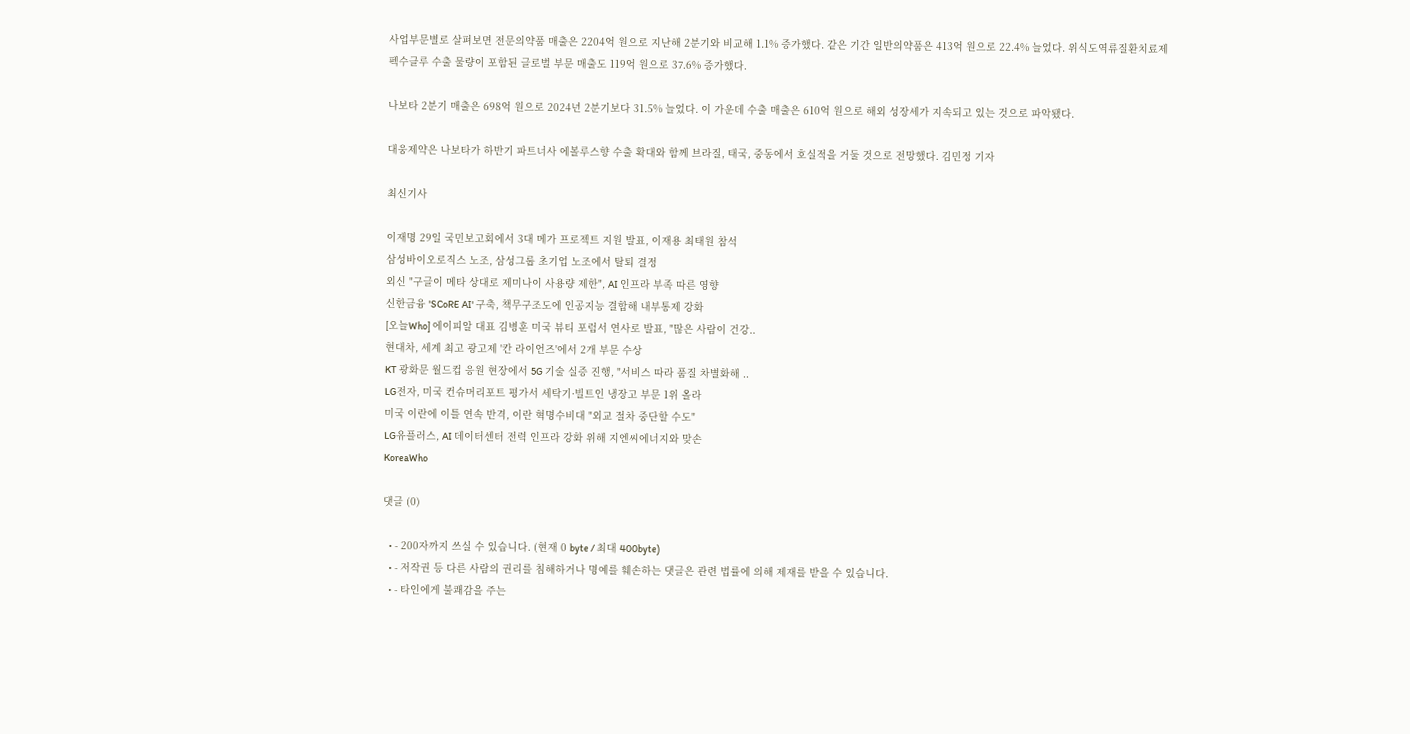사업부문별로 살펴보면 전문의약품 매출은 2204억 원으로 지난해 2분기와 비교해 1.1% 증가했다. 같은 기간 일반의약품은 413억 원으로 22.4% 늘었다. 위식도역류질환치료제 펙수클루 수출 물량이 포함된 글로벌 부문 매출도 119억 원으로 37.6% 증가했다.

나보타 2분기 매출은 698억 원으로 2024년 2분기보다 31.5% 늘었다. 이 가운데 수출 매출은 610억 원으로 해외 성장세가 지속되고 있는 것으로 파악됐다.

대웅제약은 나보타가 하반기 파트너사 에볼루스향 수출 확대와 함께 브라질, 태국, 중동에서 호실적을 거둘 것으로 전망했다. 김민정 기자

최신기사

이재명 29일 국민보고회에서 3대 메가 프로젝트 지원 발표, 이재용 최태원 참석
삼성바이오로직스 노조, 삼성그룹 초기업 노조에서 탈퇴 결정
외신 "구글이 메타 상대로 제미나이 사용량 제한", AI 인프라 부족 따른 영향
신한금융 'SCoRE AI' 구축, 책무구조도에 인공지능 결합해 내부통제 강화
[오늘Who] 에이피알 대표 김병훈 미국 뷰티 포럼서 연사로 발표, "많은 사람이 건강..
현대차, 세계 최고 광고제 '칸 라이언즈'에서 2개 부문 수상
KT 광화문 월드컵 응원 현장에서 5G 기술 실증 진행, "서비스 따라 품질 차별화해 ..
LG전자, 미국 컨슈머리포트 평가서 세탁기·빌트인 냉장고 부문 1위 올라
미국 이란에 이틀 연속 반격, 이란 혁명수비대 "외교 절차 중단할 수도"
LG유플러스, AI 데이터센터 전력 인프라 강화 위해 지엔씨에너지와 맞손
KoreaWho

댓글 (0)

  • - 200자까지 쓰실 수 있습니다. (현재 0 byte / 최대 400byte)
  • - 저작권 등 다른 사람의 권리를 침해하거나 명예를 훼손하는 댓글은 관련 법률에 의해 제재를 받을 수 있습니다.
  • - 타인에게 불쾌감을 주는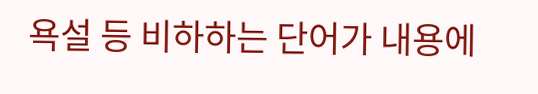욕설 등 비하하는 단어가 내용에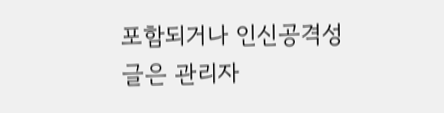포함되거나 인신공격성 글은 관리자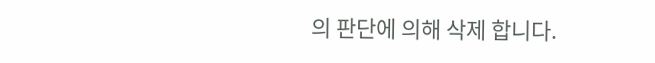의 판단에 의해 삭제 합니다.